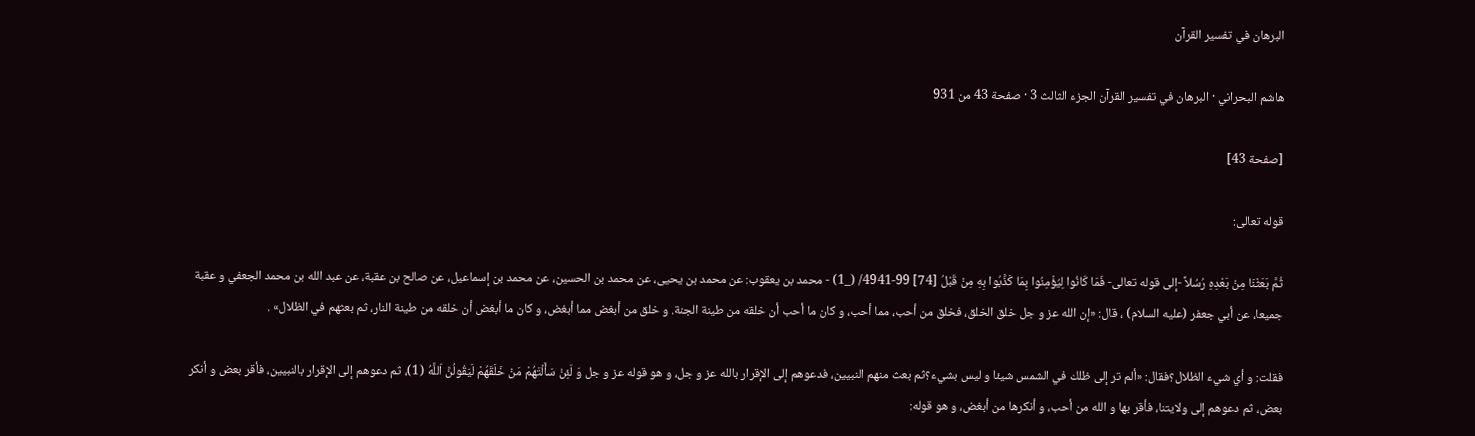البرهان في تفسير القرآن

هاشم البحراني · البرهان في تفسير القرآن الجزء الثالث 3 · صفحة 43 من 931

[صفحة 43]

قوله تعالى:

ثُمَّ بَعَثْنَا مِنْ بَعْدِهِ رُسُلاً -إلى قوله تعالى- فَمَا كَانُوا لِيُؤْمِنُوا بِمَا كَذَّبُوا بِهِ مِنْ قَبْلُ [74] 99-4941/ (_1) - محمد بن يعقوب: عن محمد بن يحيى، عن محمد بن الحسين، عن محمد بن إسماعيل، عن صالح بن عقبة، عن عبد الله بن محمد الجعفي و عقبة جميعا، عن أبي جعفر (عليه السلام) ، قال: «إن الله عز و جل خلق الخلق، فخلق من أحب، مما أحب، و كان ما أحب أن خلقه من طينة الجنة. و خلق من أبغض مما أبغض، و كان ما أبغض أن خلقه من طينة النار، ثم بعثهم في الظلال» .

فقلت: و أي شيء الظلال؟فقال: «ألم تر إلى ظلك في الشمس شيئا و ليس بشيء؟ثم بعث منهم النبيين، فدعوهم إلى الإقرار بالله عز و جل، و هو قوله عز و جل وَ لَئِنْ سَأَلْتَهُمْ مَنْ خَلَقَهُمْ لَيَقُولُنَّ اَللَّهُ (1)، ثم دعوهم إلى الإقرار بالنبيين، فأقر بعض و أنكر بعض، ثم دعوهم إلى ولايتنا، فأقر بها و الله من أحب، و أنكرها من أبغض، و هو قوله: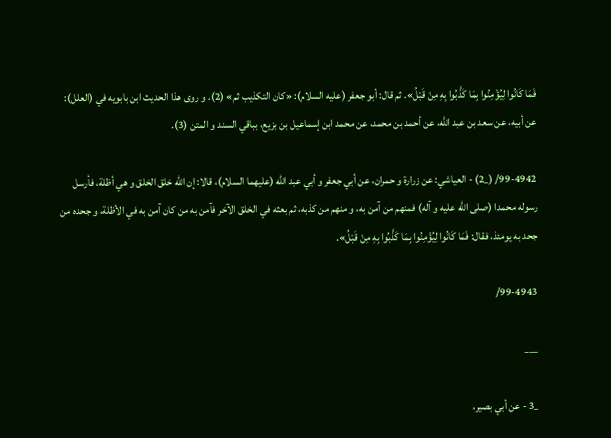فَمَا كَانُوا لِيُؤْمِنُوا بِمَا كَذَّبُوا بِهِ مِنْ قَبْلُ». ثم قال: أبو جعفر (عليه السلام): «كان التكذيب ثم» (2). و روى هذا الحديث ابن بابويه في (العلل): عن أبيه، عن سعد بن عبد الله، عن أحمد بن محمد، عن محمد ابن إسماعيل بن بزيع، بباقي السند و المتن (3).

99-4942/ (_2) - العياشي: عن زرارة و حمران، عن أبي جعفر و أبي عبد الله (عليهما السلام)، قالا: إن الله خلق الخلق و هي أظلة، فأرسل رسوله محمدا (صلى الله عليه و آله) فمنهم من آمن به، و منهم من كذبه، ثم بعثه في الخلق الآخر فآمن به من كان آمن به في الأظلة، و جحده من جحد به يومئذ، فقال: فَمَا كَانُوا لِيُؤْمِنُوا بِمَا كَذَّبُوا بِهِ مِنْ قَبْلُ».

99-4943/

___

_3 - عن أبي بصير،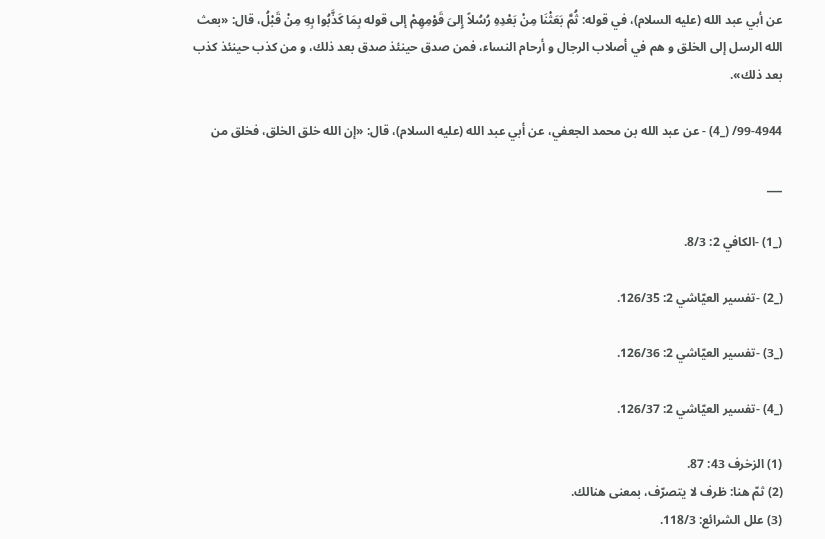عن أبي عبد الله (عليه السلام)، في قوله: ثُمَّ بَعَثْنَا مِنْ بَعْدِهِ رُسُلاً إِلىَ قَوْمِهِمْ إلى قوله بِمَا كَذَّبُوا بِهِ مِنْ قَبْلُ، قال: «بعث الله الرسل إلى الخلق و هم في أصلاب الرجال و أرحام النساء، فمن صدق حينئذ صدق بعد ذلك، و من كذب حينئذ كذب بعد ذلك».

99-4944/ (_4) - عن عبد الله بن محمد الجعفي، عن أبي عبد الله (عليه السلام)، قال: «إن الله خلق الخلق، فخلق من

___

(_1) -الكافي 2: 8/3.

(_2) -تفسير العيّاشي 2: 126/35.

(_3) -تفسير العيّاشي 2: 126/36.

(_4) -تفسير العيّاشي 2: 126/37.

(1) الزخرف 43: 87.
(2) ثمّ هنا: ظرف لا يتصرّف، بمعنى هنالك.
(3) علل الشرائع: 118/3.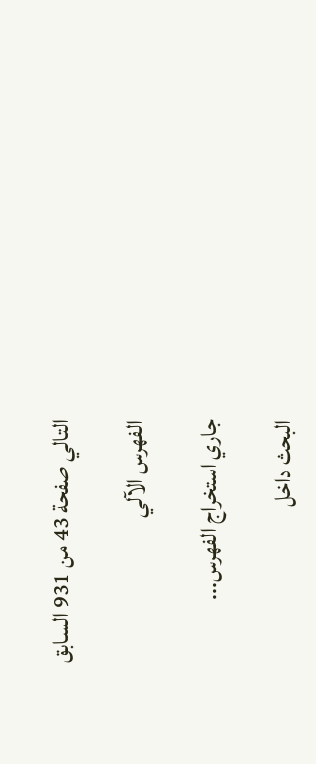التالي صفحة 43 من 931 السابق

الفهرس الآلي

جاري استخراج الفهرس...

البحث داخل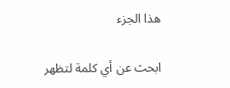هذا الجزء

ابحث عن أي كلمة لتظهر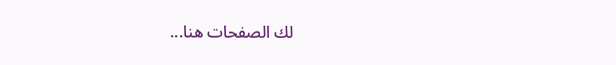لك الصفحات هنا...